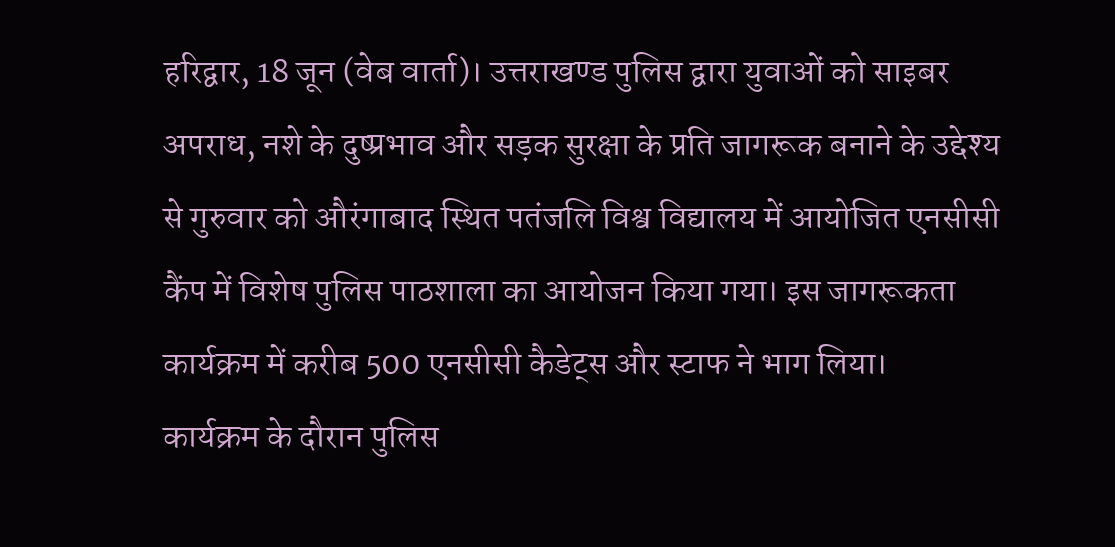हरिद्वार, 18 जून (वेब वार्ता)। उत्तराखण्ड पुलिस द्वारा युवाओं को साइबर अपराध, नशे के दुष्प्रभाव और सड़क सुरक्षा के प्रति जागरूक बनाने के उद्देश्य से गुरुवार को औरंगाबाद स्थित पतंजलि विश्व विद्यालय में आयोजित एनसीसी कैंप में विशेष पुलिस पाठशाला का आयोजन किया गया। इस जागरूकता कार्यक्रम में करीब 500 एनसीसी कैडेट्स और स्टाफ ने भाग लिया।
कार्यक्रम के दौरान पुलिस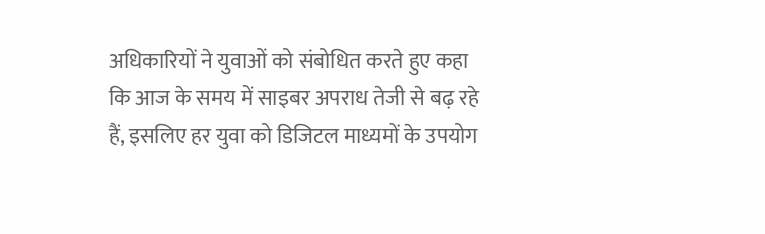अधिकारियों ने युवाओं को संबोधित करते हुए कहा कि आज के समय में साइबर अपराध तेजी से बढ़ रहे हैं, इसलिए हर युवा को डिजिटल माध्यमों के उपयोग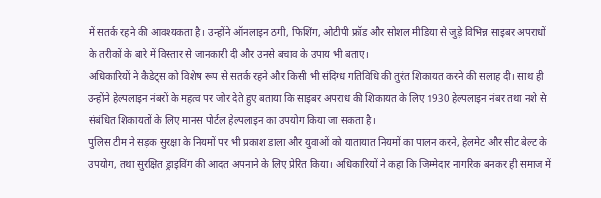में सतर्क रहने की आवश्यकता है। उन्होंने ऑनलाइन ठगी, फिशिंग, ओटीपी फ्रॉड और सोशल मीडिया से जुड़े विभिन्न साइबर अपराधों के तरीकों के बारे में विस्तार से जानकारी दी और उनसे बचाव के उपाय भी बताए।
अधिकारियों ने कैडेट्स को विशेष रूप से सतर्क रहने और किसी भी संदिग्ध गतिविधि की तुरंत शिकायत करने की सलाह दी। साथ ही उन्होंने हेल्पलाइन नंबरों के महत्व पर जोर देते हुए बताया कि साइबर अपराध की शिकायत के लिए 1930 हेल्पलाइन नंबर तथा नशे से संबंधित शिकायतों के लिए मानस पोर्टल हेल्पलाइन का उपयोग किया जा सकता है।
पुलिस टीम ने सड़क सुरक्षा के नियमों पर भी प्रकाश डाला और युवाओं को यातायात नियमों का पालन करने, हेलमेट और सीट बेल्ट के उपयोग, तथा सुरक्षित ड्राइविंग की आदत अपनाने के लिए प्रेरित किया। अधिकारियों ने कहा कि जिम्मेदार नागरिक बनकर ही समाज में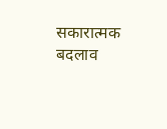सकारात्मक बदलाव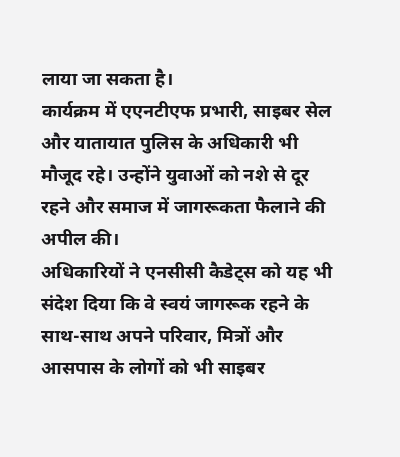लाया जा सकता है।
कार्यक्रम में एएनटीएफ प्रभारी, साइबर सेल और यातायात पुलिस के अधिकारी भी मौजूद रहे। उन्होंने युवाओं को नशे से दूर रहने और समाज में जागरूकता फैलाने की अपील की।
अधिकारियों ने एनसीसी कैडेट्स को यह भी संदेश दिया कि वे स्वयं जागरूक रहने के साथ-साथ अपने परिवार, मित्रों और आसपास के लोगों को भी साइबर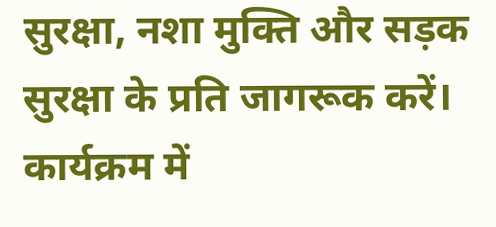सुरक्षा, नशा मुक्ति और सड़क सुरक्षा के प्रति जागरूक करें।
कार्यक्रम में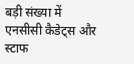बड़ी संख्या में एनसीसी कैडेट्स और स्टाफ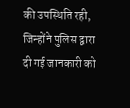की उपस्थिति रही, जिन्होंने पुलिस द्वारा दी गई जानकारी को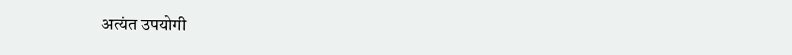अत्यंत उपयोगी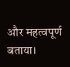और महत्वपूर्ण बताया।